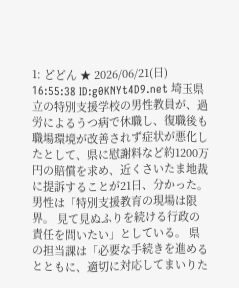1: どどん ★ 2026/06/21(日) 16:55:38 ID:g0KNYt4D9.net 埼玉県立の特別支援学校の男性教員が、過労によるうつ病で休職し、復職後も職場環境が改善されず症状が悪化したとして、県に慰謝料など約1200万円の賠償を求め、近くさいたま地裁に提訴することが21日、分かった。 男性は「特別支援教育の現場は限界。 見て見ぬふりを続ける行政の責任を問いたい」としている。 県の担当課は「必要な手続きを進めるとともに、適切に対応してまいりた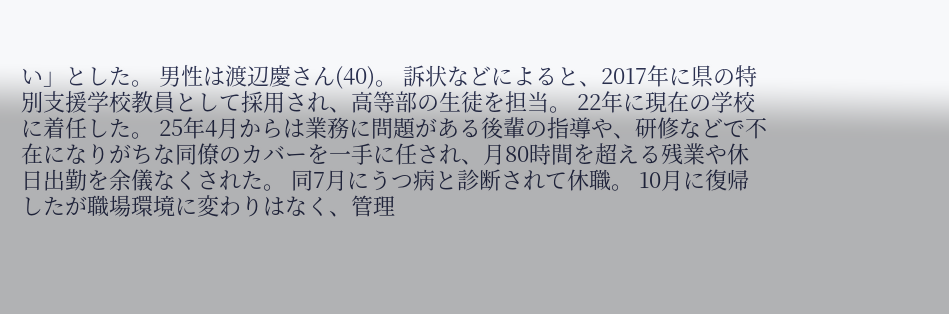い」とした。 男性は渡辺慶さん(40)。 訴状などによると、2017年に県の特別支援学校教員として採用され、高等部の生徒を担当。 22年に現在の学校に着任した。 25年4月からは業務に問題がある後輩の指導や、研修などで不在になりがちな同僚のカバーを一手に任され、月80時間を超える残業や休日出勤を余儀なくされた。 同7月にうつ病と診断されて休職。 10月に復帰したが職場環境に変わりはなく、管理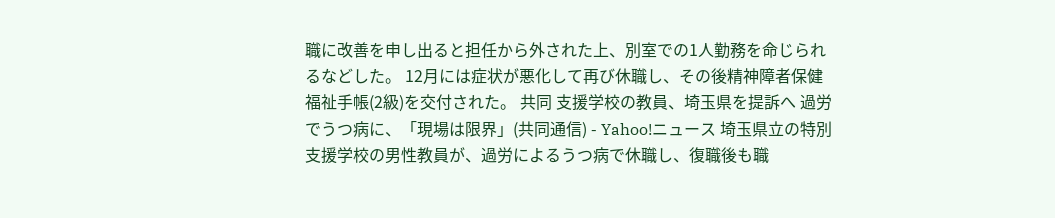職に改善を申し出ると担任から外された上、別室での1人勤務を命じられるなどした。 12月には症状が悪化して再び休職し、その後精神障者保健福祉手帳(2級)を交付された。 共同 支援学校の教員、埼玉県を提訴へ 過労でうつ病に、「現場は限界」(共同通信) - Yahoo!ニュース 埼玉県立の特別支援学校の男性教員が、過労によるうつ病で休職し、復職後も職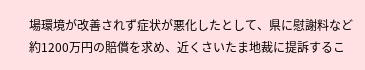場環境が改善されず症状が悪化したとして、県に慰謝料など約1200万円の賠償を求め、近くさいたま地裁に提訴するこ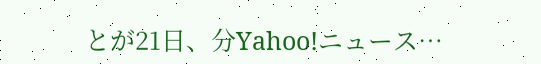とが21日、分Yahoo!ニュース…